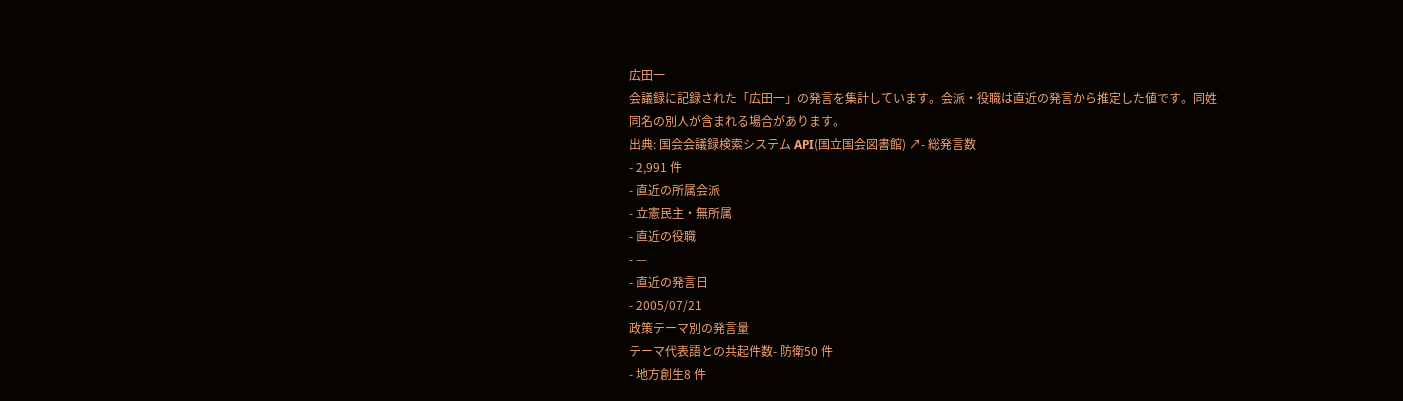広田一
会議録に記録された「広田一」の発言を集計しています。会派・役職は直近の発言から推定した値です。同姓同名の別人が含まれる場合があります。
出典: 国会会議録検索システム API(国立国会図書館) ↗- 総発言数
- 2,991 件
- 直近の所属会派
- 立憲民主・無所属
- 直近の役職
- —
- 直近の発言日
- 2005/07/21
政策テーマ別の発言量
テーマ代表語との共起件数- 防衛50 件
- 地方創生8 件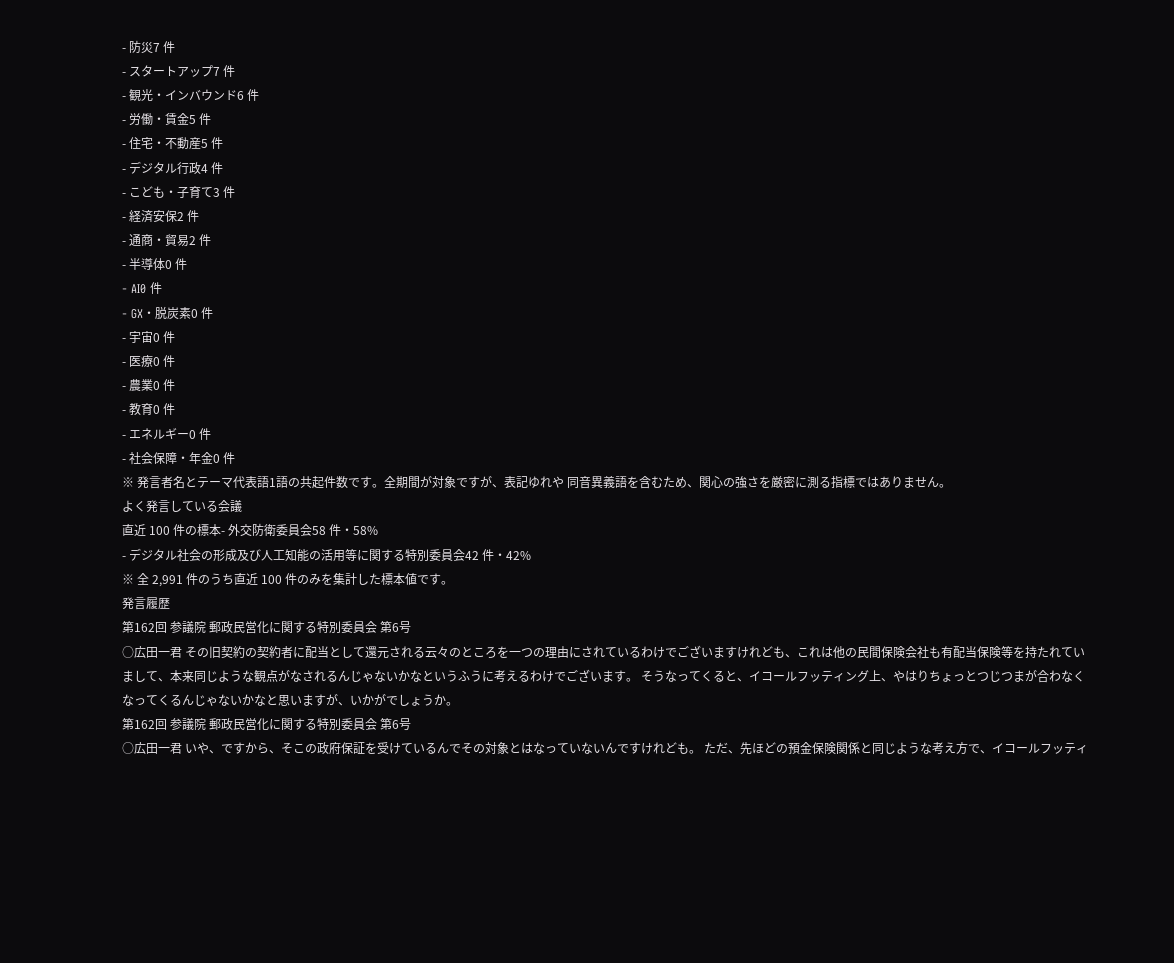- 防災7 件
- スタートアップ7 件
- 観光・インバウンド6 件
- 労働・賃金5 件
- 住宅・不動産5 件
- デジタル行政4 件
- こども・子育て3 件
- 経済安保2 件
- 通商・貿易2 件
- 半導体0 件
- AI0 件
- GX・脱炭素0 件
- 宇宙0 件
- 医療0 件
- 農業0 件
- 教育0 件
- エネルギー0 件
- 社会保障・年金0 件
※ 発言者名とテーマ代表語1語の共起件数です。全期間が対象ですが、表記ゆれや 同音異義語を含むため、関心の強さを厳密に測る指標ではありません。
よく発言している会議
直近 100 件の標本- 外交防衛委員会58 件・58%
- デジタル社会の形成及び人工知能の活用等に関する特別委員会42 件・42%
※ 全 2,991 件のうち直近 100 件のみを集計した標本値です。
発言履歴
第162回 参議院 郵政民営化に関する特別委員会 第6号
○広田一君 その旧契約の契約者に配当として還元される云々のところを一つの理由にされているわけでございますけれども、これは他の民間保険会社も有配当保険等を持たれていまして、本来同じような観点がなされるんじゃないかなというふうに考えるわけでございます。 そうなってくると、イコールフッティング上、やはりちょっとつじつまが合わなくなってくるんじゃないかなと思いますが、いかがでしょうか。
第162回 参議院 郵政民営化に関する特別委員会 第6号
○広田一君 いや、ですから、そこの政府保証を受けているんでその対象とはなっていないんですけれども。 ただ、先ほどの預金保険関係と同じような考え方で、イコールフッティ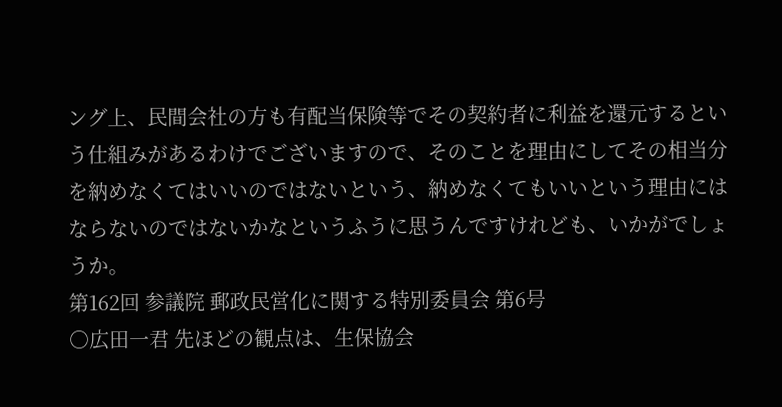ング上、民間会社の方も有配当保険等でその契約者に利益を還元するという仕組みがあるわけでございますので、そのことを理由にしてその相当分を納めなくてはいいのではないという、納めなくてもいいという理由にはならないのではないかなというふうに思うんですけれども、いかがでしょうか。
第162回 参議院 郵政民営化に関する特別委員会 第6号
○広田一君 先ほどの観点は、生保協会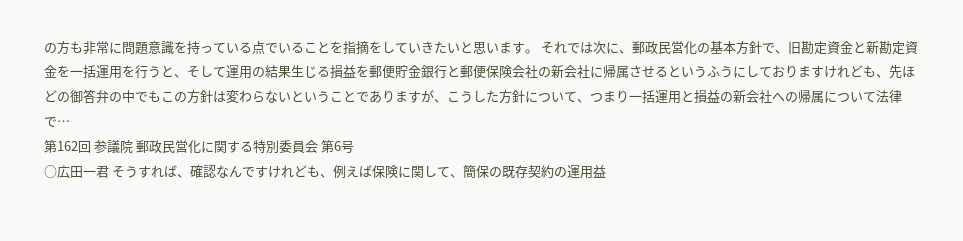の方も非常に問題意識を持っている点でいることを指摘をしていきたいと思います。 それでは次に、郵政民営化の基本方針で、旧勘定資金と新勘定資金を一括運用を行うと、そして運用の結果生じる損益を郵便貯金銀行と郵便保険会社の新会社に帰属させるというふうにしておりますけれども、先ほどの御答弁の中でもこの方針は変わらないということでありますが、こうした方針について、つまり一括運用と損益の新会社への帰属について法律で…
第162回 参議院 郵政民営化に関する特別委員会 第6号
○広田一君 そうすれば、確認なんですけれども、例えば保険に関して、簡保の既存契約の運用益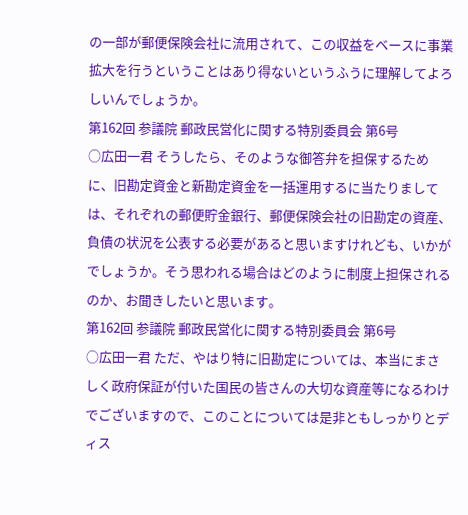の一部が郵便保険会社に流用されて、この収益をベースに事業拡大を行うということはあり得ないというふうに理解してよろしいんでしょうか。
第162回 参議院 郵政民営化に関する特別委員会 第6号
○広田一君 そうしたら、そのような御答弁を担保するために、旧勘定資金と新勘定資金を一括運用するに当たりましては、それぞれの郵便貯金銀行、郵便保険会社の旧勘定の資産、負債の状況を公表する必要があると思いますけれども、いかがでしょうか。そう思われる場合はどのように制度上担保されるのか、お聞きしたいと思います。
第162回 参議院 郵政民営化に関する特別委員会 第6号
○広田一君 ただ、やはり特に旧勘定については、本当にまさしく政府保証が付いた国民の皆さんの大切な資産等になるわけでございますので、このことについては是非ともしっかりとディス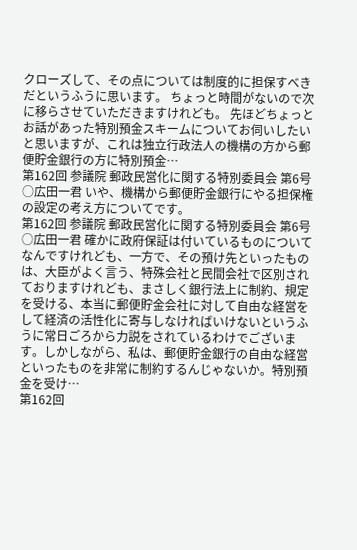クローズして、その点については制度的に担保すべきだというふうに思います。 ちょっと時間がないので次に移らさせていただきますけれども。 先ほどちょっとお話があった特別預金スキームについてお伺いしたいと思いますが、これは独立行政法人の機構の方から郵便貯金銀行の方に特別預金…
第162回 参議院 郵政民営化に関する特別委員会 第6号
○広田一君 いや、機構から郵便貯金銀行にやる担保権の設定の考え方についてです。
第162回 参議院 郵政民営化に関する特別委員会 第6号
○広田一君 確かに政府保証は付いているものについてなんですけれども、一方で、その預け先といったものは、大臣がよく言う、特殊会社と民間会社で区別されておりますけれども、まさしく銀行法上に制約、規定を受ける、本当に郵便貯金会社に対して自由な経営をして経済の活性化に寄与しなければいけないというふうに常日ごろから力説をされているわけでございます。しかしながら、私は、郵便貯金銀行の自由な経営といったものを非常に制約するんじゃないか。特別預金を受け…
第162回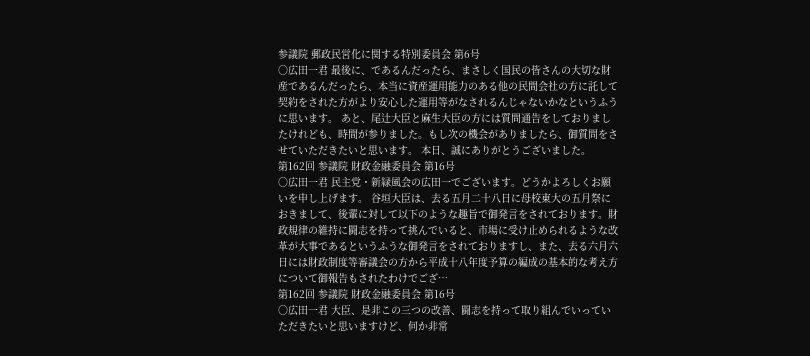参議院 郵政民営化に関する特別委員会 第6号
○広田一君 最後に、であるんだったら、まさしく国民の皆さんの大切な財産であるんだったら、本当に資産運用能力のある他の民間会社の方に託して契約をされた方がより安心した運用等がなされるんじゃないかなというふうに思います。 あと、尾辻大臣と麻生大臣の方には質問通告をしておりましたけれども、時間が参りました。もし次の機会がありましたら、御質問をさせていただきたいと思います。 本日、誠にありがとうございました。
第162回 参議院 財政金融委員会 第16号
○広田一君 民主党・新緑風会の広田一でございます。どうかよろしくお願いを申し上げます。 谷垣大臣は、去る五月二十八日に母校東大の五月祭におきまして、後輩に対して以下のような趣旨で御発言をされております。財政規律の維持に闘志を持って挑んでいると、市場に受け止められるような改革が大事であるというふうな御発言をされておりますし、また、去る六月六日には財政制度等審議会の方から平成十八年度予算の編成の基本的な考え方について御報告もされたわけでござ…
第162回 参議院 財政金融委員会 第16号
○広田一君 大臣、是非この三つの改善、闘志を持って取り組んでいっていただきたいと思いますけど、何か非常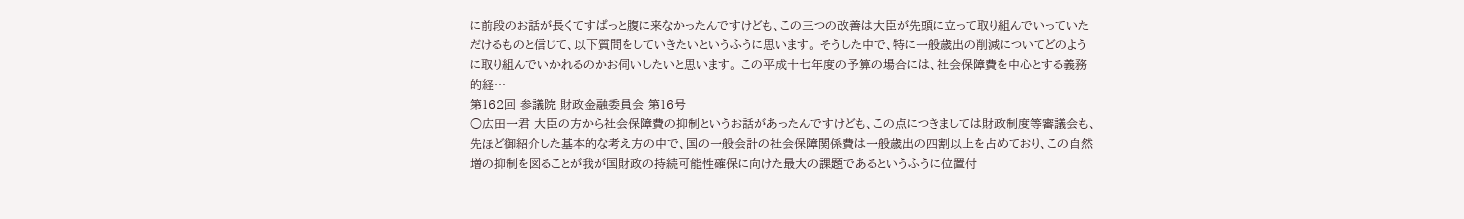に前段のお話が長くてすぱっと腹に来なかったんですけども、この三つの改善は大臣が先頭に立って取り組んでいっていただけるものと信じて、以下質問をしていきたいというふうに思います。 そうした中で、特に一般歳出の削減についてどのように取り組んでいかれるのかお伺いしたいと思います。 この平成十七年度の予算の場合には、社会保障費を中心とする義務的経…
第162回 参議院 財政金融委員会 第16号
○広田一君 大臣の方から社会保障費の抑制というお話があったんですけども、この点につきましては財政制度等審議会も、先ほど御紹介した基本的な考え方の中で、国の一般会計の社会保障関係費は一般歳出の四割以上を占めており、この自然増の抑制を図ることが我が国財政の持続可能性確保に向けた最大の課題であるというふうに位置付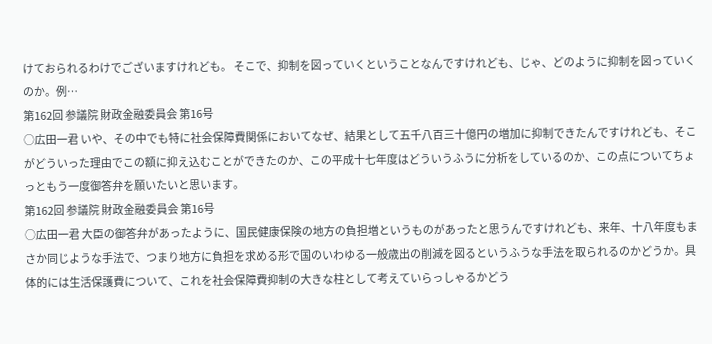けておられるわけでございますけれども。 そこで、抑制を図っていくということなんですけれども、じゃ、どのように抑制を図っていくのか。例…
第162回 参議院 財政金融委員会 第16号
○広田一君 いや、その中でも特に社会保障費関係においてなぜ、結果として五千八百三十億円の増加に抑制できたんですけれども、そこがどういった理由でこの額に抑え込むことができたのか、この平成十七年度はどういうふうに分析をしているのか、この点についてちょっともう一度御答弁を願いたいと思います。
第162回 参議院 財政金融委員会 第16号
○広田一君 大臣の御答弁があったように、国民健康保険の地方の負担増というものがあったと思うんですけれども、来年、十八年度もまさか同じような手法で、つまり地方に負担を求める形で国のいわゆる一般歳出の削減を図るというふうな手法を取られるのかどうか。具体的には生活保護費について、これを社会保障費抑制の大きな柱として考えていらっしゃるかどう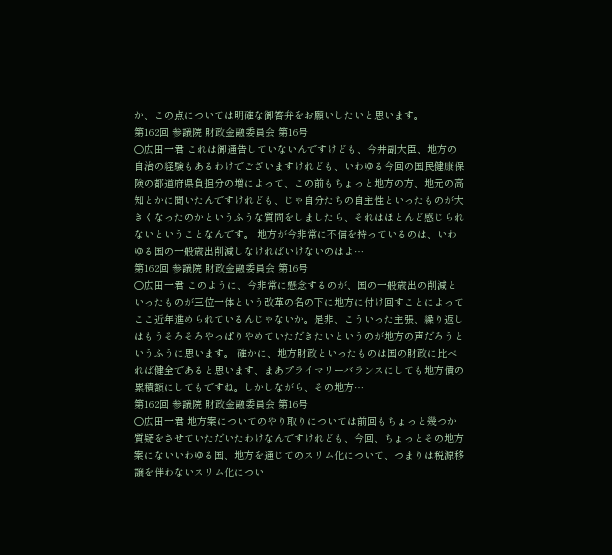か、この点については明確な御答弁をお願いしたいと思います。
第162回 参議院 財政金融委員会 第16号
○広田一君 これは御通告していないんですけども、今井副大臣、地方の自治の経験もあるわけでございますけれども、いわゆる今回の国民健康保険の都道府県負担分の増によって、この前もちょっと地方の方、地元の高知とかに聞いたんですけれども、じゃ自分たちの自主性といったものが大きくなったのかというふうな質問をしましたら、それはほとんど感じられないということなんです。 地方が今非常に不信を持っているのは、いわゆる国の一般歳出削減しなければいけないのはよ…
第162回 参議院 財政金融委員会 第16号
○広田一君 このように、今非常に懸念するのが、国の一般歳出の削減といったものが三位一体という改革の名の下に地方に付け回すことによってここ近年進められているんじゃないか。是非、こういった主張、繰り返しはもうそろそろやっぱりやめていただきたいというのが地方の声だろうというふうに思います。 確かに、地方財政といったものは国の財政に比べれば健全であると思います、まあプライマリーバランスにしても地方債の累積額にしてもですね。しかしながら、その地方…
第162回 参議院 財政金融委員会 第16号
○広田一君 地方案についてのやり取りについては前回もちょっと幾つか質疑をさせていただいたわけなんですけれども、今回、ちょっとその地方案にないいわゆる国、地方を通じてのスリム化について、つまりは税源移譲を伴わないスリム化につい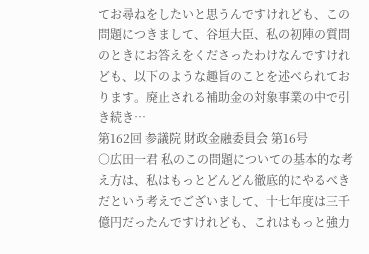てお尋ねをしたいと思うんですけれども、この問題につきまして、谷垣大臣、私の初陣の質問のときにお答えをくださったわけなんですけれども、以下のような趣旨のことを述べられております。廃止される補助金の対象事業の中で引き続き…
第162回 参議院 財政金融委員会 第16号
○広田一君 私のこの問題についての基本的な考え方は、私はもっとどんどん徹底的にやるべきだという考えでございまして、十七年度は三千億円だったんですけれども、これはもっと強力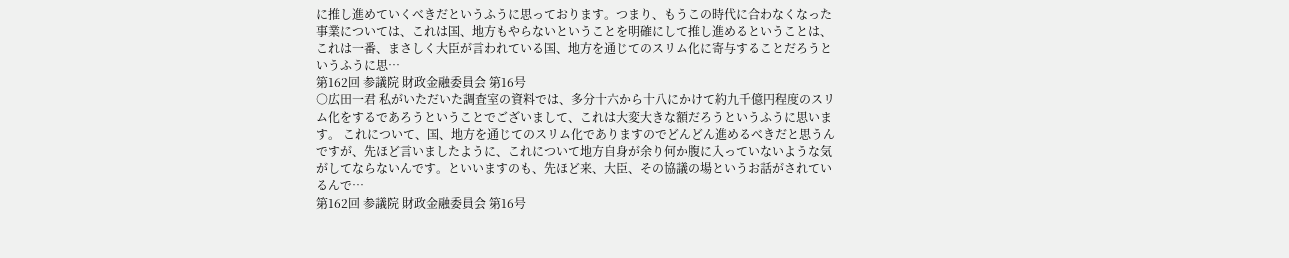に推し進めていくべきだというふうに思っております。つまり、もうこの時代に合わなくなった事業については、これは国、地方もやらないということを明確にして推し進めるということは、これは一番、まさしく大臣が言われている国、地方を通じてのスリム化に寄与することだろうというふうに思…
第162回 参議院 財政金融委員会 第16号
○広田一君 私がいただいた調査室の資料では、多分十六から十八にかけて約九千億円程度のスリム化をするであろうということでございまして、これは大変大きな額だろうというふうに思います。 これについて、国、地方を通じてのスリム化でありますのでどんどん進めるべきだと思うんですが、先ほど言いましたように、これについて地方自身が余り何か腹に入っていないような気がしてならないんです。といいますのも、先ほど来、大臣、その協議の場というお話がされているんで…
第162回 参議院 財政金融委員会 第16号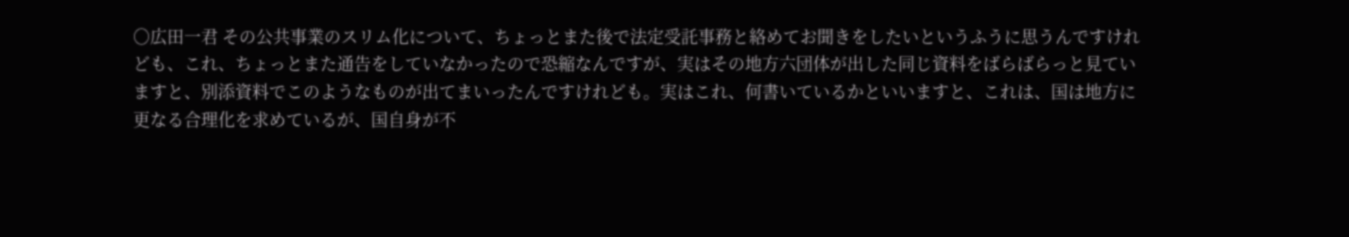○広田一君 その公共事業のスリム化について、ちょっとまた後で法定受託事務と絡めてお聞きをしたいというふうに思うんですけれども、これ、ちょっとまた通告をしていなかったので恐縮なんですが、実はその地方六団体が出した同じ資料をばらばらっと見ていますと、別添資料でこのようなものが出てまいったんですけれども。実はこれ、何書いているかといいますと、これは、国は地方に更なる合理化を求めているが、国自身が不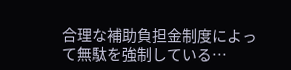合理な補助負担金制度によって無駄を強制している…